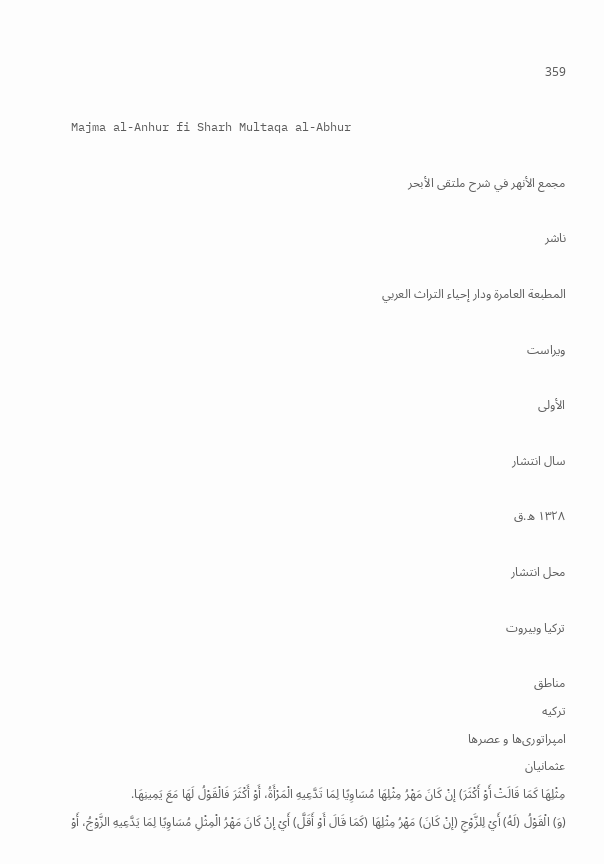359

Majma al-Anhur fi Sharh Multaqa al-Abhur

مجمع الأنهر في شرح ملتقى الأبحر

ناشر

المطبعة العامرة ودار إحياء التراث العربي

ویراست

الأولى

سال انتشار

۱۳۲۸ ه.ق

محل انتشار

تركيا وبيروت

مناطق
ترکیه
امپراتوری‌ها و عصرها
عثمانیان
مِثْلِهَا كَمَا قَالَتْ أَوْ أَكْثَرَ) إنْ كَانَ مَهْرُ مِثْلِهَا مُسَاوِيًا لِمَا تَدَّعِيهِ الْمَرْأَةُ، أَوْ أَكْثَرَ فَالْقَوْلُ لَهَا مَعَ يَمِينِهَا.
(وَ) الْقَوْلُ (لَهُ) أَيْ لِلزَّوْجِ (إنْ كَانَ) مَهْرُ مِثْلِهَا (كَمَا قَالَ أَوْ أَقَلَّ) أَيْ إنْ كَانَ مَهْرُ الْمِثْلِ مُسَاوِيًا لِمَا يَدَّعِيهِ الزَّوْجُ، أَوْ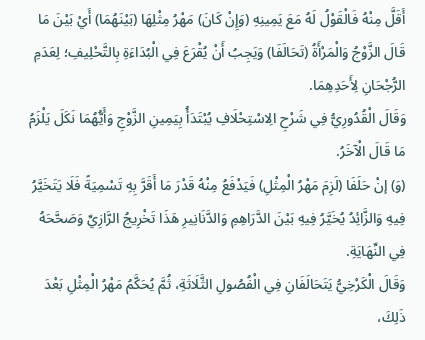أَقَلَّ مِنْهُ فَالْقَوْلُ لَهُ مَعَ يَمِينِهِ (وَإِنْ كَانَ) مَهْرُ مِثْلِهَا (بَيْنَهُمَا) أَيْ بَيْنَ مَا قَالَ الزَّوْجُ وَالْمَرْأَةُ (تَحَالَفَا) وَيَجِبُ أَنْ يُقْرَعَ فِي الْبُدَاءَةِ بِالتَّحْلِيفِ؛ لِعَدَمِ الرُّجْحَانِ لِأَحَدِهِمَا.
وَقَالَ الْقُدُورِيُّ فِي شَرْحِ الِاسْتِحْلَافِ يُبْتَدَأُ بِيَمِينِ الزَّوْجِ وَأَيُّهُمَا نَكَلَ يَلْزَمُ مَا قَالَ الْآخَرُ.
(وَ) إنْ حَلَفَا (لَزِمَ مَهْرُ الْمِثْلِ) فَيَدْفَعُ مِنْهُ قَدْرَ مَا أَقَرَّ بِهِ تَسْمِيَةً فَلَا يَتَخَيَّرُ فِيهِ وَالزَّائِدُ يُخَيَّرُ فِيهِ بَيْنَ الدَّرَاهِمِ وَالدَّنَانِيرِ هَذَا تَخْرِيجُ الرَّازِيِّ وَصَحَّحَهُ فِي النِّهَايَةِ.
وَقَالَ الْكَرْخِيُّ يَتَحَالَفَانِ فِي الْفُصُولِ الثَّلَاثَةِ، ثُمَّ يُحَكَّمُ مَهْرُ الْمِثْلِ بَعْدَ ذَلِكَ،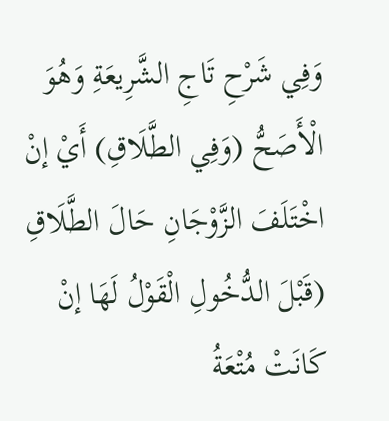وَفِي شَرْحِ تَاجِ الشَّرِيعَةِ وَهُوَ الْأَصَحُّ (وَفِي الطَّلَاقِ) أَيْ إنْ اخْتَلَفَ الزَّوْجَانِ حَالَ الطَّلَاقِ (قَبْلَ الدُّخُولِ الْقَوْلُ لَهَا إنْ كَانَتْ مُتْعَةُ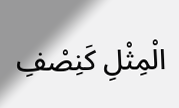الْمِثْلِ كَنِصْفِ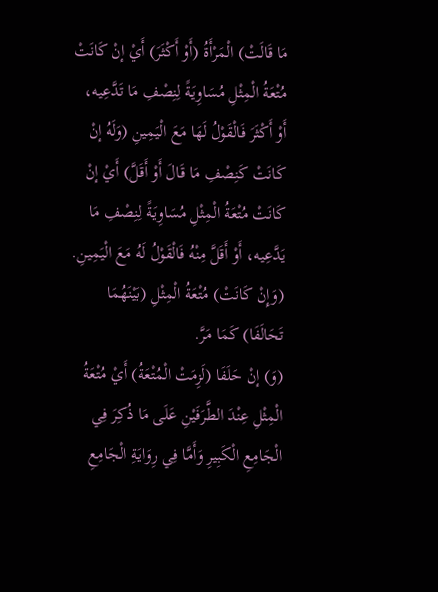مَا قَالَتْ) الْمَرْأَةُ (أَوْ أَكْثَرَ) أَيْ إنْ كَانَتْ مُتْعَةُ الْمِثْلِ مُسَاوِيَةً لِنِصْفِ مَا تَدَّعِيه، أَوْ أَكْثَرَ فَالْقَوْلُ لَهَا مَعَ الْيَمِينِ (وَلَهُ إنْ كَانَتْ كَنِصْفِ مَا قَالَ أَوْ أَقَلَّ) أَيْ إنْ كَانَتْ مُتْعَةُ الْمِثْلِ مُسَاوِيَةً لِنِصْفِ مَا يَدَّعِيه، أَوْ أَقَلَّ مِنْهُ فَالْقَوْلُ لَهُ مَعَ الْيَمِينِ.
(وَإِنْ كَانَتْ) مُتْعَةُ الْمِثْلِ (بَيْنَهُمَا تَحَالَفَا) كَمَا مَرَّ.
(وَ) إنْ حَلَفَا (لَزِمَتْ الْمُتْعَةُ) أَيْ مُتْعَةُ الْمِثْلِ عِنْدَ الطَّرَفَيْنِ عَلَى مَا ذُكِرَ فِي الْجَامِعِ الْكَبِيرِ وَأَمَّا فِي رِوَايَةِ الْجَامِعِ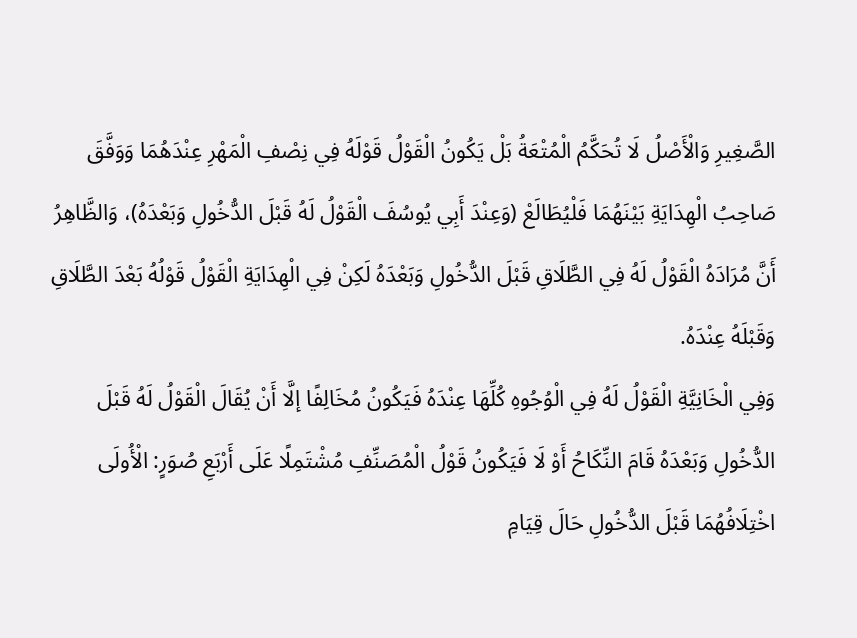الصَّغِيرِ وَالْأَصْلُ لَا تُحَكَّمُ الْمُتْعَةُ بَلْ يَكُونُ الْقَوْلُ قَوْلَهُ فِي نِصْفِ الْمَهْرِ عِنْدَهُمَا وَوَفَّقَ صَاحِبُ الْهِدَايَةِ بَيْنَهُمَا فَلْيُطَالَعْ (وَعِنْدَ أَبِي يُوسُفَ الْقَوْلُ لَهُ قَبْلَ الدُّخُولِ وَبَعْدَهُ)، وَالظَّاهِرُ أَنَّ مُرَادَهُ الْقَوْلُ لَهُ فِي الطَّلَاقِ قَبْلَ الدُّخُولِ وَبَعْدَهُ لَكِنْ فِي الْهِدَايَةِ الْقَوْلُ قَوْلُهُ بَعْدَ الطَّلَاقِ وَقَبْلَهُ عِنْدَهُ.
وَفِي الْخَانِيَّةِ الْقَوْلُ لَهُ فِي الْوُجُوهِ كُلِّهَا عِنْدَهُ فَيَكُونُ مُخَالِفًا إلَّا أَنْ يُقَالَ الْقَوْلُ لَهُ قَبْلَ الدُّخُولِ وَبَعْدَهُ قَامَ النِّكَاحُ أَوْ لَا فَيَكُونُ قَوْلُ الْمُصَنِّفِ مُشْتَمِلًا عَلَى أَرْبَعِ صُوَرٍ: الْأُولَى اخْتِلَافُهُمَا قَبْلَ الدُّخُولِ حَالَ قِيَامِ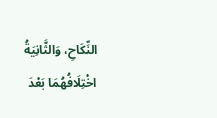النِّكَاحِ، وَالثَّانِيَةُ اخْتِلَافُهُمَا بَعْدَ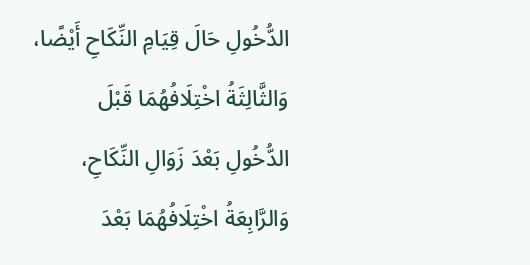الدُّخُولِ حَالَ قِيَامِ النِّكَاحِ أَيْضًا، وَالثَّالِثَةُ اخْتِلَافُهُمَا قَبْلَ الدُّخُولِ بَعْدَ زَوَالِ النِّكَاحِ، وَالرَّابِعَةُ اخْتِلَافُهُمَا بَعْدَ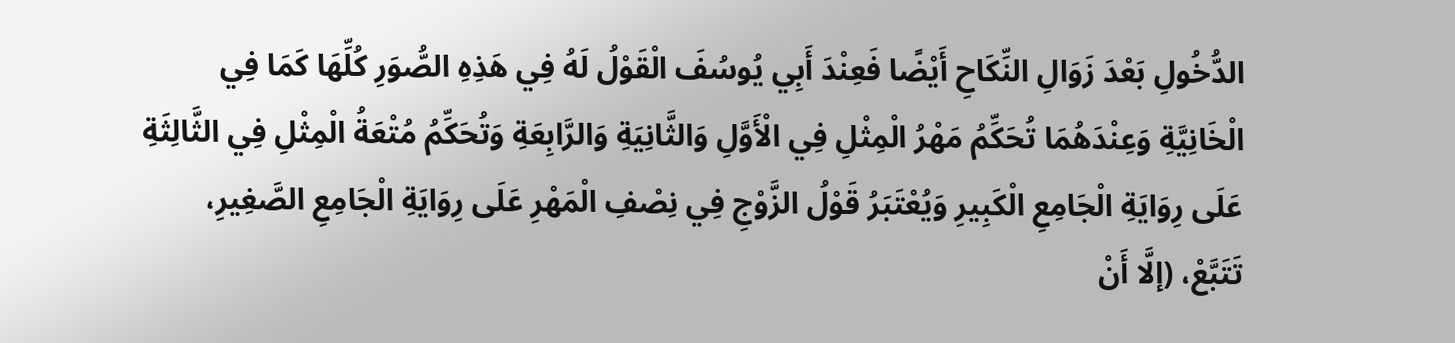الدُّخُولِ بَعْدَ زَوَالِ النِّكَاحِ أَيْضًا فَعِنْدَ أَبِي يُوسُفَ الْقَوْلُ لَهُ فِي هَذِهِ الصُّوَرِ كُلِّهَا كَمَا فِي الْخَانِيَّةِ وَعِنْدَهُمَا تُحَكِّمُ مَهْرُ الْمِثْلِ فِي الْأَوَّلِ وَالثَّانِيَةِ وَالرَّابِعَةِ وَتُحَكِّمُ مُتْعَةُ الْمِثْلِ فِي الثَّالِثَةِ عَلَى رِوَايَةِ الْجَامِعِ الْكَبِيرِ وَيُعْتَبَرُ قَوْلُ الزَّوْجِ فِي نِصْفِ الْمَهْرِ عَلَى رِوَايَةِ الْجَامِعِ الصَّغِيرِ، تَتَبَّعْ، (إلَّا أَنْ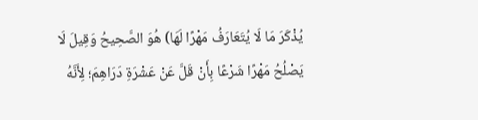يُذْكَرَ مَا لَا يُتَعَارَفُ مَهْرًا لَهَا) هُوَ الصَّحِيحُ وَقِيلَ لَا يَصْلُحُ مَهْرًا شَرْعًا بِأَنْ قَلَّ عَنْ عَشْرَةِ دَرَاهِمَ؛ لِأَنَّهُ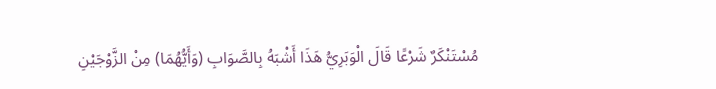مُسْتَنْكَرٌ شَرْعًا قَالَ الْوَبَرِيُّ هَذَا أَشْبَهُ بِالصَّوَابِ (وَأَيُّهُمَا) مِنْ الزَّوْجَيْنِ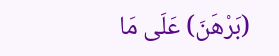(بَرْهَنَ) عَلَى مَا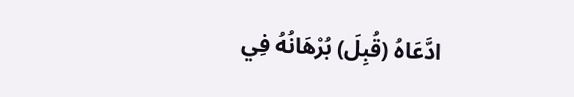ادَّعَاهُ (قُبِلَ) بُرْهَانُهُ فِي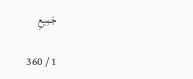جَمِيعِ

1 / 360